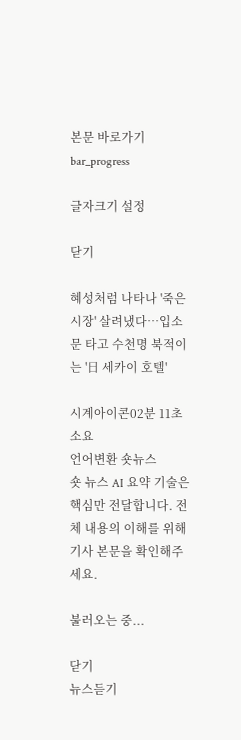본문 바로가기
bar_progress

글자크기 설정

닫기

혜성처럼 나타나 '죽은 시장' 살려냈다…입소문 타고 수천명 북적이는 '日 세카이 호텔'

시계아이콘02분 11초 소요
언어변환 숏뉴스
숏 뉴스 AI 요약 기술은 핵심만 전달합니다. 전체 내용의 이해를 위해 기사 본문을 확인해주세요.

불러오는 중...

닫기
뉴스듣기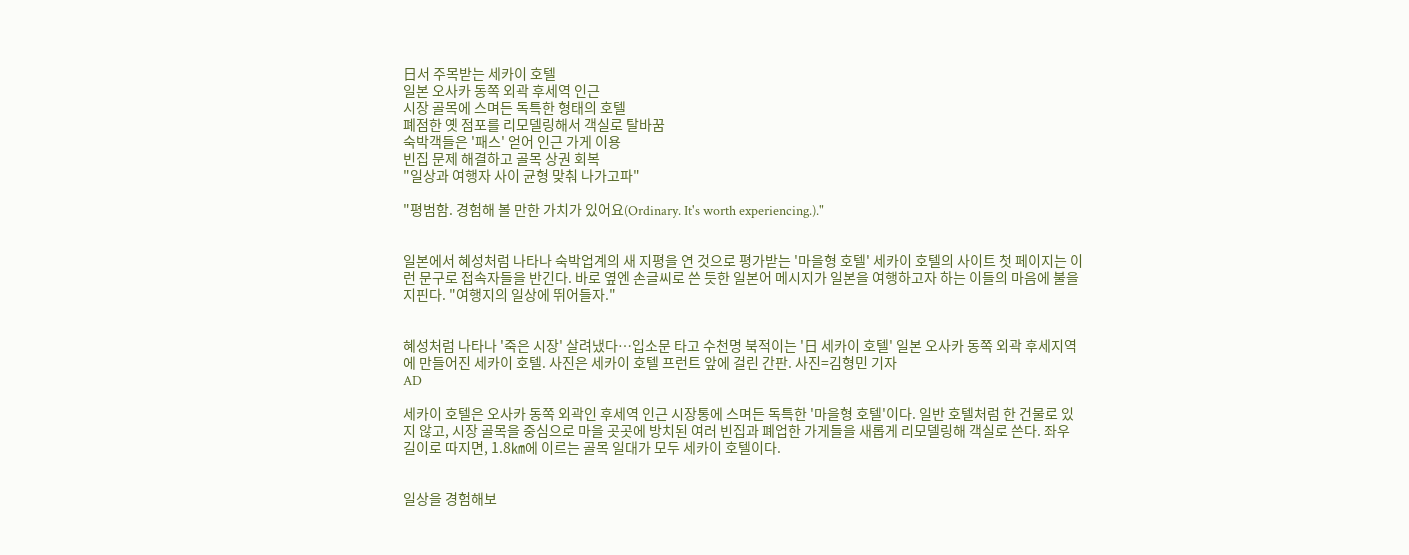日서 주목받는 세카이 호텔
일본 오사카 동쪽 외곽 후세역 인근
시장 골목에 스며든 독특한 형태의 호텔
폐점한 옛 점포를 리모델링해서 객실로 탈바꿈
숙박객들은 '패스' 얻어 인근 가게 이용
빈집 문제 해결하고 골목 상권 회복
"일상과 여행자 사이 균형 맞춰 나가고파"

"평범함. 경험해 볼 만한 가치가 있어요(Ordinary. It's worth experiencing.)."


일본에서 혜성처럼 나타나 숙박업계의 새 지평을 연 것으로 평가받는 '마을형 호텔' 세카이 호텔의 사이트 첫 페이지는 이런 문구로 접속자들을 반긴다. 바로 옆엔 손글씨로 쓴 듯한 일본어 메시지가 일본을 여행하고자 하는 이들의 마음에 불을 지핀다. "여행지의 일상에 뛰어들자."


혜성처럼 나타나 '죽은 시장' 살려냈다…입소문 타고 수천명 북적이는 '日 세카이 호텔' 일본 오사카 동쪽 외곽 후세지역에 만들어진 세카이 호텔. 사진은 세카이 호텔 프런트 앞에 걸린 간판. 사진=김형민 기자
AD

세카이 호텔은 오사카 동쪽 외곽인 후세역 인근 시장통에 스며든 독특한 '마을형 호텔'이다. 일반 호텔처럼 한 건물로 있지 않고, 시장 골목을 중심으로 마을 곳곳에 방치된 여러 빈집과 폐업한 가게들을 새롭게 리모델링해 객실로 쓴다. 좌우 길이로 따지면, 1.8㎞에 이르는 골목 일대가 모두 세카이 호텔이다.


일상을 경험해보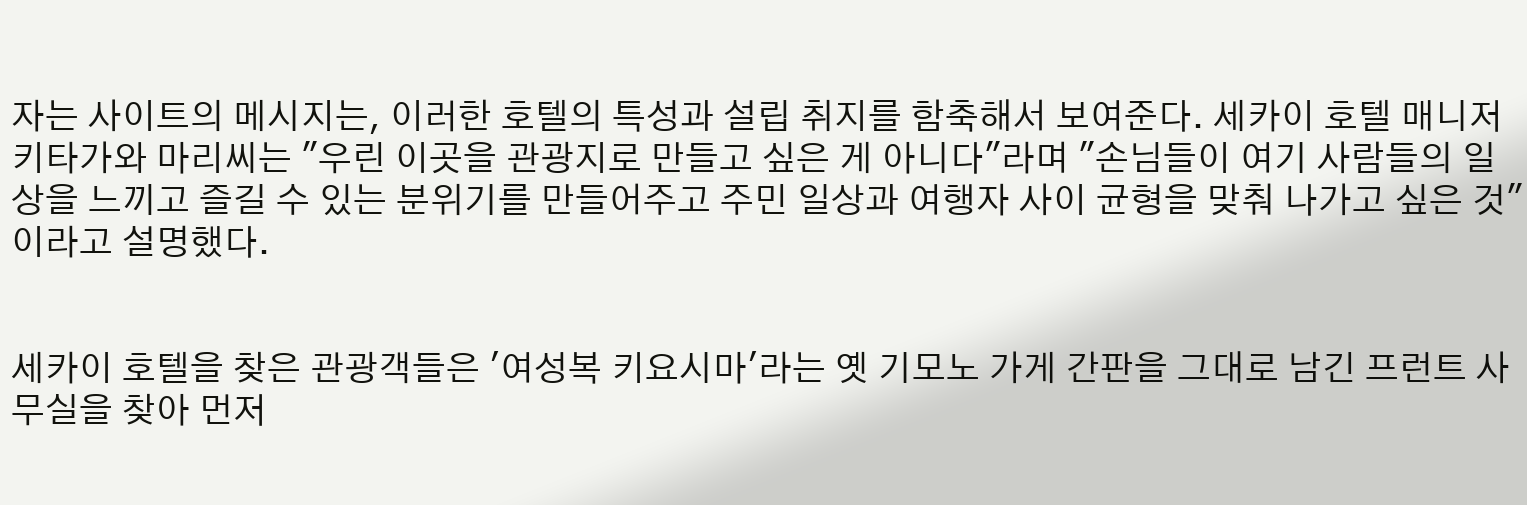자는 사이트의 메시지는, 이러한 호텔의 특성과 설립 취지를 함축해서 보여준다. 세카이 호텔 매니저 키타가와 마리씨는 "우린 이곳을 관광지로 만들고 싶은 게 아니다"라며 "손님들이 여기 사람들의 일상을 느끼고 즐길 수 있는 분위기를 만들어주고 주민 일상과 여행자 사이 균형을 맞춰 나가고 싶은 것"이라고 설명했다.


세카이 호텔을 찾은 관광객들은 '여성복 키요시마'라는 옛 기모노 가게 간판을 그대로 남긴 프런트 사무실을 찾아 먼저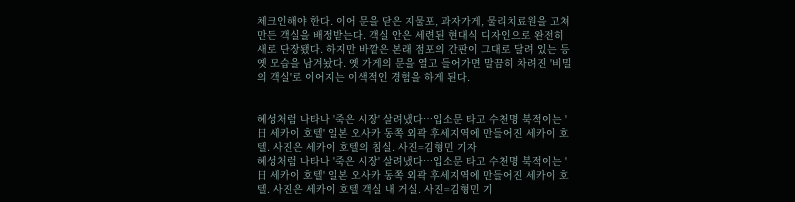체크인해야 한다. 이어 문을 닫은 지물포, 과자가게, 물리치료원을 고쳐 만든 객실을 배정받는다. 객실 안은 세련된 현대식 디자인으로 완전히 새로 단장됐다. 하지만 바깥은 본래 점포의 간판이 그대로 달려 있는 등 옛 모습을 남겨놨다. 옛 가게의 문을 열고 들어가면 말끔히 차려진 '비밀의 객실'로 이어지는 이색적인 경험을 하게 된다.


혜성처럼 나타나 '죽은 시장' 살려냈다…입소문 타고 수천명 북적이는 '日 세카이 호텔' 일본 오사카 동쪽 외곽 후세지역에 만들어진 세카이 호텔. 사진은 세카이 호텔의 침실. 사진=김형민 기자
혜성처럼 나타나 '죽은 시장' 살려냈다…입소문 타고 수천명 북적이는 '日 세카이 호텔' 일본 오사카 동쪽 외곽 후세지역에 만들어진 세카이 호텔. 사진은 세카이 호텔 객실 내 거실. 사진=김형민 기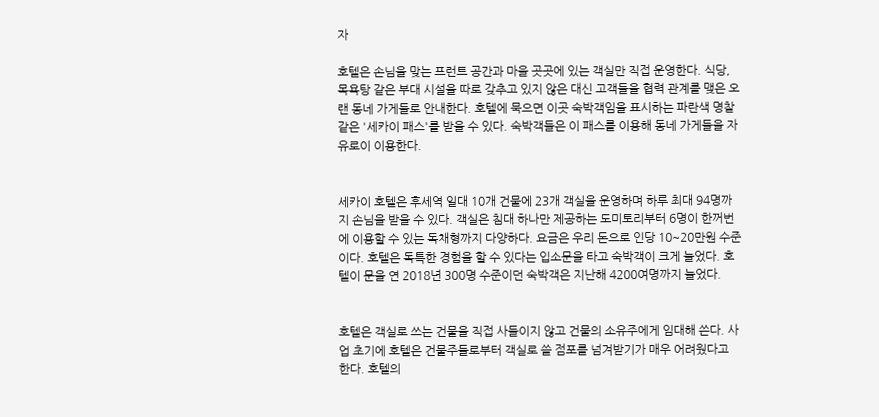자

호텔은 손님을 맞는 프런트 공간과 마을 곳곳에 있는 객실만 직접 운영한다. 식당, 목욕탕 같은 부대 시설을 따로 갖추고 있지 않은 대신 고객들을 협력 관계를 맺은 오랜 동네 가게들로 안내한다. 호텔에 묵으면 이곳 숙박객임을 표시하는 파란색 명찰 같은 '세카이 패스'를 받을 수 있다. 숙박객들은 이 패스를 이용해 동네 가게들을 자유로이 이용한다.


세카이 호텔은 후세역 일대 10개 건물에 23개 객실을 운영하며 하루 최대 94명까지 손님을 받을 수 있다. 객실은 침대 하나만 제공하는 도미토리부터 6명이 한꺼번에 이용할 수 있는 독채형까지 다양하다. 요금은 우리 돈으로 인당 10~20만원 수준이다. 호텔은 독특한 경험을 할 수 있다는 입소문을 타고 숙박객이 크게 늘었다. 호텔이 문을 연 2018년 300명 수준이던 숙박객은 지난해 4200여명까지 늘었다.


호텔은 객실로 쓰는 건물을 직접 사들이지 않고 건물의 소유주에게 임대해 쓴다. 사업 초기에 호텔은 건물주들로부터 객실로 쓸 점포를 넘겨받기가 매우 어려웠다고 한다. 호텔의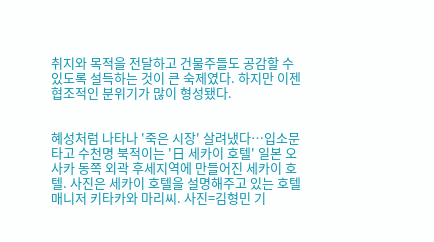취지와 목적을 전달하고 건물주들도 공감할 수 있도록 설득하는 것이 큰 숙제였다. 하지만 이젠 협조적인 분위기가 많이 형성됐다.


혜성처럼 나타나 '죽은 시장' 살려냈다…입소문 타고 수천명 북적이는 '日 세카이 호텔' 일본 오사카 동쪽 외곽 후세지역에 만들어진 세카이 호텔. 사진은 세카이 호텔을 설명해주고 있는 호텔 매니저 키타카와 마리씨. 사진=김형민 기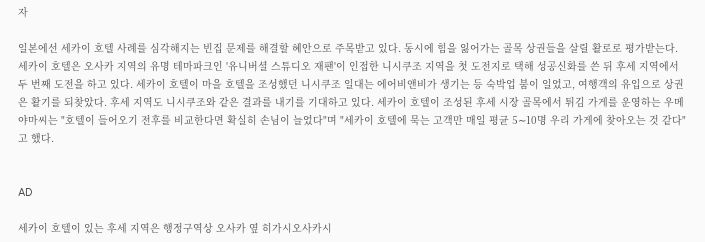자

일본에선 세카이 호텔 사례를 심각해지는 빈집 문제를 해결할 혜안으로 주목받고 있다. 동시에 힘을 잃어가는 골목 상권들을 살릴 활로로 평가받는다. 세카이 호텔은 오사카 지역의 유명 테마파크인 '유니버셜 스튜디오 재팬'이 인접한 니시쿠조 지역을 첫 도전지로 택해 성공신화를 쓴 뒤 후세 지역에서 두 번째 도전을 하고 있다. 세카이 호텔이 마을 호텔을 조성했던 니시쿠조 일대는 에어비앤비가 생기는 등 숙박업 붐이 일었고, 여행객의 유입으로 상권은 활기를 되찾았다. 후세 지역도 니시쿠조와 같은 결과를 내기를 기대하고 있다. 세카이 호텔이 조성된 후세 시장 골목에서 튀김 가게를 운영하는 우메 야마씨는 "호텔이 들어오기 전후를 비교한다면 확실히 손님이 늘었다"며 "세카이 호텔에 묵는 고객만 매일 평균 5∼10명 우리 가게에 찾아오는 것 같다"고 했다.


AD

세카이 호텔이 있는 후세 지역은 행정구역상 오사카 옆 히가시오사카시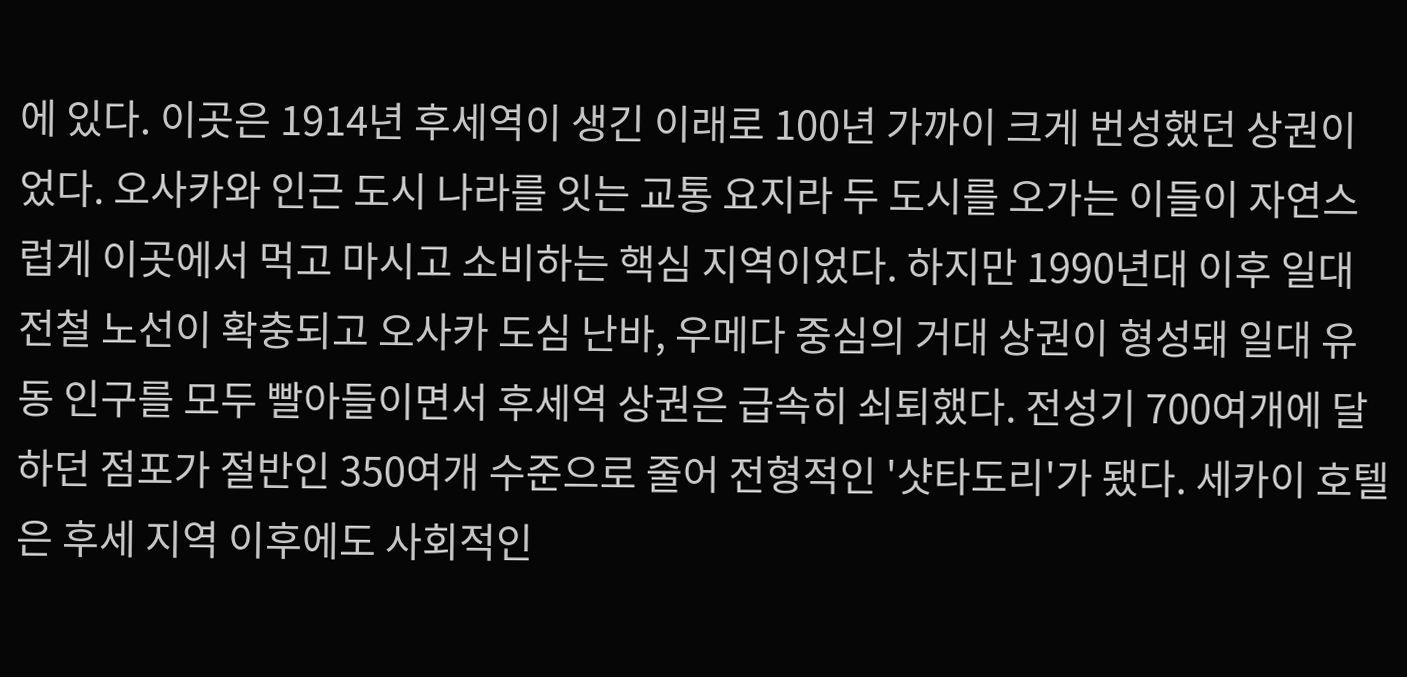에 있다. 이곳은 1914년 후세역이 생긴 이래로 100년 가까이 크게 번성했던 상권이었다. 오사카와 인근 도시 나라를 잇는 교통 요지라 두 도시를 오가는 이들이 자연스럽게 이곳에서 먹고 마시고 소비하는 핵심 지역이었다. 하지만 1990년대 이후 일대 전철 노선이 확충되고 오사카 도심 난바, 우메다 중심의 거대 상권이 형성돼 일대 유동 인구를 모두 빨아들이면서 후세역 상권은 급속히 쇠퇴했다. 전성기 700여개에 달하던 점포가 절반인 350여개 수준으로 줄어 전형적인 '샷타도리'가 됐다. 세카이 호텔은 후세 지역 이후에도 사회적인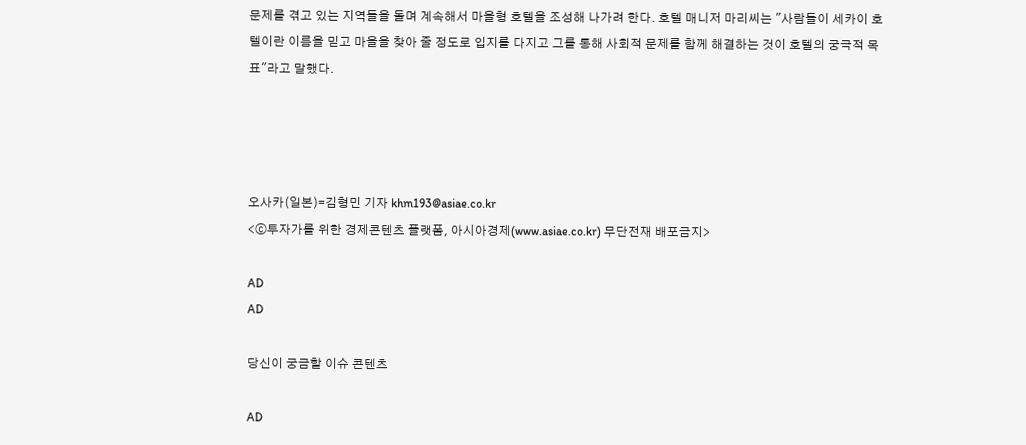문제를 겪고 있는 지역들을 돌며 계속해서 마을형 호텔을 조성해 나가려 한다. 호텔 매니저 마리씨는 "사람들이 세카이 호텔이란 이름을 믿고 마을을 찾아 줄 정도로 입지를 다지고 그를 통해 사회적 문제를 함께 해결하는 것이 호텔의 궁극적 목표"라고 말했다.




오사카(일본)=김형민 기자 khm193@asiae.co.kr
<ⓒ투자가를 위한 경제콘텐츠 플랫폼, 아시아경제(www.asiae.co.kr) 무단전재 배포금지>

AD
AD

당신이 궁금할 이슈 콘텐츠

AD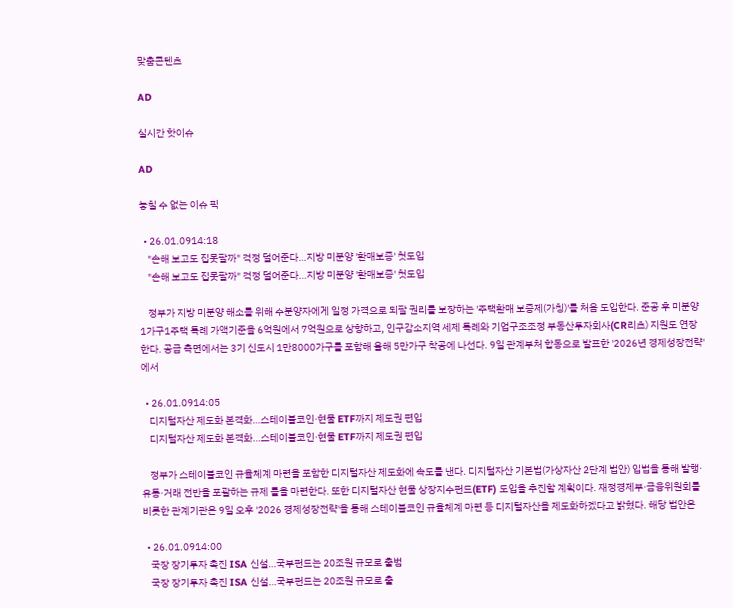맞춤콘텐츠

AD

실시간 핫이슈

AD

놓칠 수 없는 이슈 픽

  • 26.01.0914:18
    "손해 보고도 집못팔까" 걱정 덜어준다…지방 미분양 '환매보증' 첫도입
    "손해 보고도 집못팔까" 걱정 덜어준다…지방 미분양 '환매보증' 첫도입

    정부가 지방 미분양 해소를 위해 수분양자에게 일정 가격으로 되팔 권리를 보장하는 '주택환매 보증제(가칭)'를 처음 도입한다. 준공 후 미분양 1가구1주택 특례 가액기준을 6억원에서 7억원으로 상향하고, 인구감소지역 세제 특례와 기업구조조정 부동산투자회사(CR리츠) 지원도 연장한다. 공급 측면에서는 3기 신도시 1만8000가구를 포함해 올해 5만가구 착공에 나선다. 9일 관계부처 합동으로 발표한 '2026년 경제성장전략'에서

  • 26.01.0914:05
    디지털자산 제도화 본격화…스테이블코인·현물 ETF까지 제도권 편입
    디지털자산 제도화 본격화…스테이블코인·현물 ETF까지 제도권 편입

    정부가 스테이블코인 규율체계 마련을 포함한 디지털자산 제도화에 속도를 낸다. 디지털자산 기본법(가상자산 2단계 법안) 입법을 통해 발행·유통·거래 전반을 포괄하는 규제 틀을 마련한다. 또한 디지털자산 현물 상장지수펀드(ETF) 도입을 추진할 계획이다. 재정경제부·금융위원회를 비롯한 관계기관은 9일 오후 '2026 경제성장전략'을 통해 스테이블코인 규율체계 마련 등 디지털자산을 제도화하겠다고 밝혔다. 해당 법안은

  • 26.01.0914:00
    국장 장기투자 촉진 ISA 신설…국부펀드는 20조원 규모로 출범
    국장 장기투자 촉진 ISA 신설…국부펀드는 20조원 규모로 출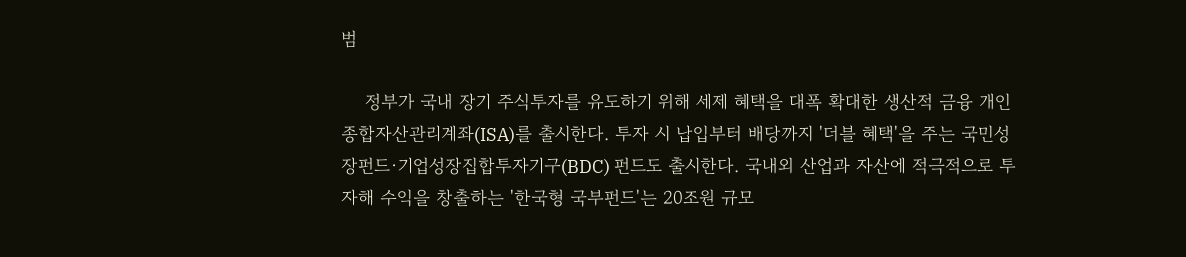범

    정부가 국내 장기 주식투자를 유도하기 위해 세제 혜택을 대폭 확대한 생산적 금융 개인종합자산관리계좌(ISA)를 출시한다. 투자 시 납입부터 배당까지 '더블 혜택'을 주는 국민성장펀드·기업성장집합투자기구(BDC) 펀드도 출시한다. 국내외 산업과 자산에 적극적으로 투자해 수익을 창출하는 '한국형 국부펀드'는 20조원 규모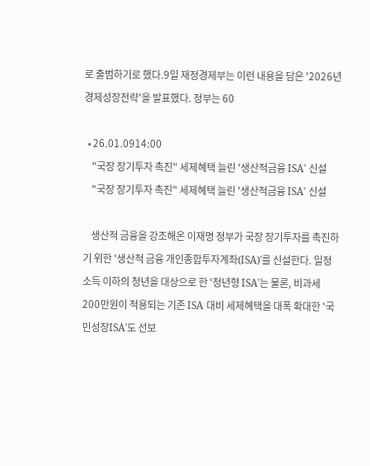로 출범하기로 했다.9일 재정경제부는 이런 내용을 담은 '2026년 경제성장전략'을 발표했다. 정부는 60

  • 26.01.0914:00
    "국장 장기투자 촉진" 세제혜택 늘린 '생산적금융 ISA' 신설
    "국장 장기투자 촉진" 세제혜택 늘린 '생산적금융 ISA' 신설

    생산적 금융을 강조해온 이재명 정부가 국장 장기투자를 촉진하기 위한 '생산적 금융 개인종합투자계좌(ISA)'를 신설한다. 일정소득 이하의 청년을 대상으로 한 '청년형 ISA'는 물론, 비과세 200만원이 적용되는 기존 ISA 대비 세제혜택을 대폭 확대한 '국민성장ISA'도 선보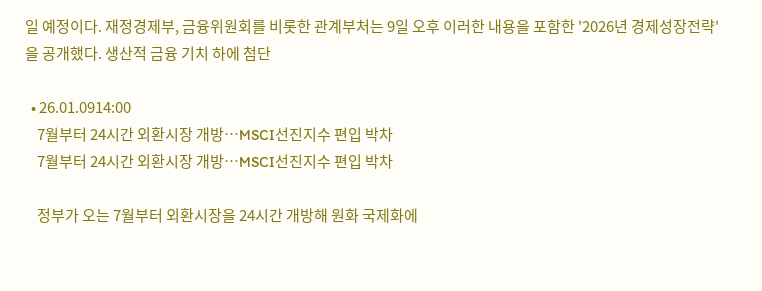일 예정이다. 재정경제부, 금융위원회를 비롯한 관계부처는 9일 오후 이러한 내용을 포함한 '2026년 경제성장전략'을 공개했다. 생산적 금융 기치 하에 첨단

  • 26.01.0914:00
    7월부터 24시간 외환시장 개방…MSCI선진지수 편입 박차
    7월부터 24시간 외환시장 개방…MSCI선진지수 편입 박차

    정부가 오는 7월부터 외환시장을 24시간 개방해 원화 국제화에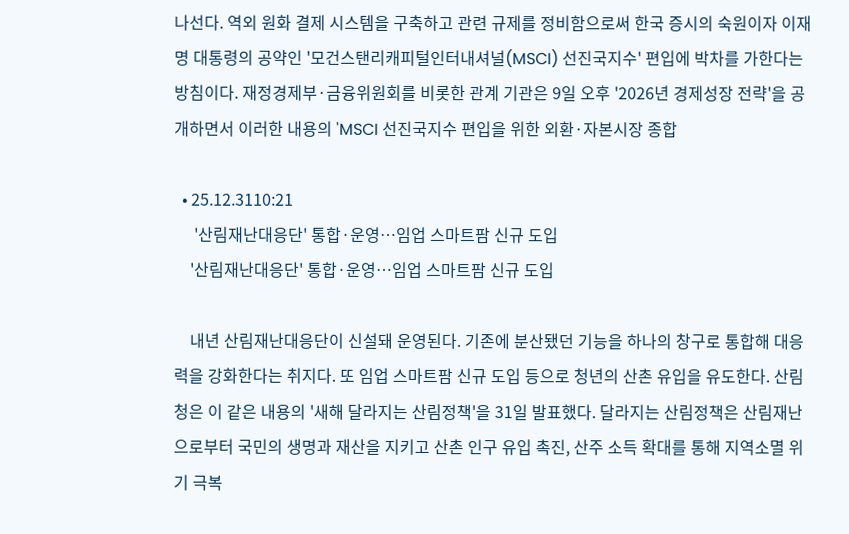나선다. 역외 원화 결제 시스템을 구축하고 관련 규제를 정비함으로써 한국 증시의 숙원이자 이재명 대통령의 공약인 '모건스탠리캐피털인터내셔널(MSCI) 선진국지수' 편입에 박차를 가한다는 방침이다. 재정경제부·금융위원회를 비롯한 관계 기관은 9일 오후 '2026년 경제성장 전략'을 공개하면서 이러한 내용의 'MSCI 선진국지수 편입을 위한 외환·자본시장 종합

  • 25.12.3110:21
     '산림재난대응단' 통합·운영…임업 스마트팜 신규 도입
    '산림재난대응단' 통합·운영…임업 스마트팜 신규 도입

    내년 산림재난대응단이 신설돼 운영된다. 기존에 분산됐던 기능을 하나의 창구로 통합해 대응력을 강화한다는 취지다. 또 임업 스마트팜 신규 도입 등으로 청년의 산촌 유입을 유도한다. 산림청은 이 같은 내용의 '새해 달라지는 산림정책'을 31일 발표했다. 달라지는 산림정책은 산림재난으로부터 국민의 생명과 재산을 지키고 산촌 인구 유입 촉진, 산주 소득 확대를 통해 지역소멸 위기 극복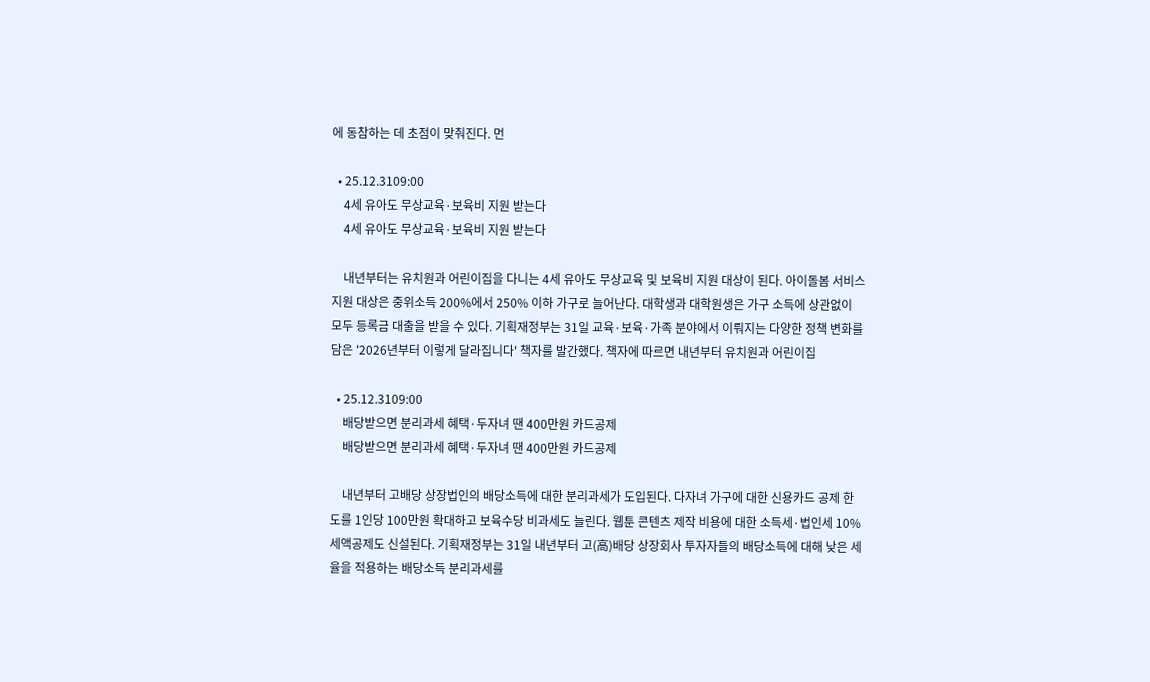에 동참하는 데 초점이 맞춰진다. 먼

  • 25.12.3109:00
    4세 유아도 무상교육·보육비 지원 받는다
    4세 유아도 무상교육·보육비 지원 받는다

    내년부터는 유치원과 어린이집을 다니는 4세 유아도 무상교육 및 보육비 지원 대상이 된다. 아이돌봄 서비스 지원 대상은 중위소득 200%에서 250% 이하 가구로 늘어난다. 대학생과 대학원생은 가구 소득에 상관없이 모두 등록금 대출을 받을 수 있다. 기획재정부는 31일 교육·보육·가족 분야에서 이뤄지는 다양한 정책 변화를 담은 '2026년부터 이렇게 달라집니다' 책자를 발간했다. 책자에 따르면 내년부터 유치원과 어린이집

  • 25.12.3109:00
    배당받으면 분리과세 혜택·두자녀 땐 400만원 카드공제
    배당받으면 분리과세 혜택·두자녀 땐 400만원 카드공제

    내년부터 고배당 상장법인의 배당소득에 대한 분리과세가 도입된다. 다자녀 가구에 대한 신용카드 공제 한도를 1인당 100만원 확대하고 보육수당 비과세도 늘린다. 웹툰 콘텐츠 제작 비용에 대한 소득세·법인세 10% 세액공제도 신설된다. 기획재정부는 31일 내년부터 고(高)배당 상장회사 투자자들의 배당소득에 대해 낮은 세율을 적용하는 배당소득 분리과세를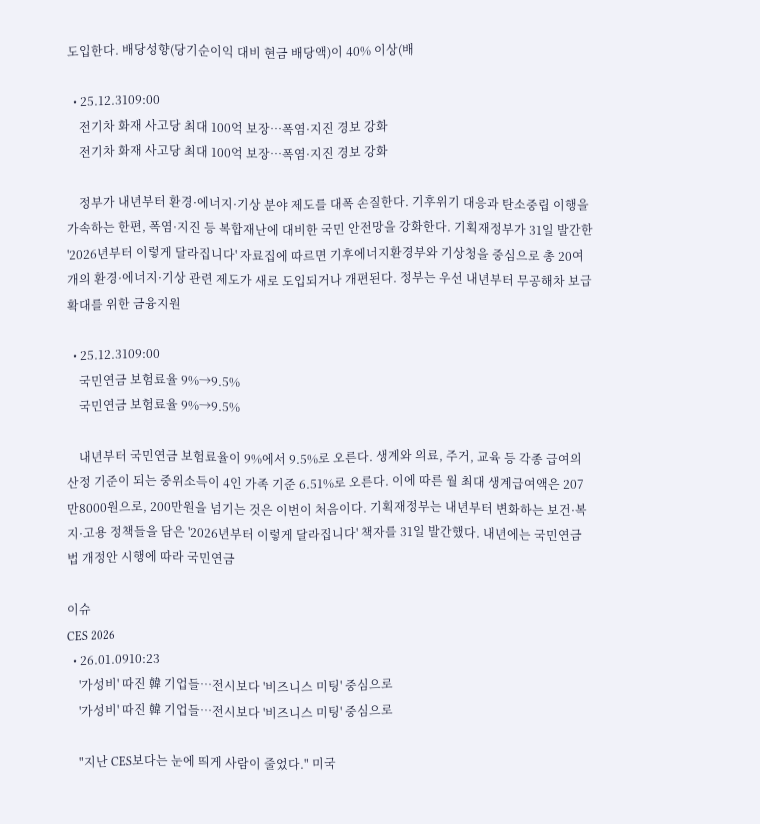도입한다. 배당성향(당기순이익 대비 현금 배당액)이 40% 이상(배

  • 25.12.3109:00
    전기차 화재 사고당 최대 100억 보장…폭염·지진 경보 강화
    전기차 화재 사고당 최대 100억 보장…폭염·지진 경보 강화

    정부가 내년부터 환경·에너지·기상 분야 제도를 대폭 손질한다. 기후위기 대응과 탄소중립 이행을 가속하는 한편, 폭염·지진 등 복합재난에 대비한 국민 안전망을 강화한다. 기획재정부가 31일 발간한 '2026년부터 이렇게 달라집니다' 자료집에 따르면 기후에너지환경부와 기상청을 중심으로 총 20여 개의 환경·에너지·기상 관련 제도가 새로 도입되거나 개편된다. 정부는 우선 내년부터 무공해차 보급 확대를 위한 금융지원

  • 25.12.3109:00
    국민연금 보험료율 9%→9.5%
    국민연금 보험료율 9%→9.5%

    내년부터 국민연금 보험료율이 9%에서 9.5%로 오른다. 생계와 의료, 주거, 교육 등 각종 급여의 산정 기준이 되는 중위소득이 4인 가족 기준 6.51%로 오른다. 이에 따른 월 최대 생계급여액은 207만8000원으로, 200만원을 넘기는 것은 이번이 처음이다. 기획재정부는 내년부터 변화하는 보건·복지·고용 정책들을 담은 '2026년부터 이렇게 달라집니다' 책자를 31일 발간했다. 내년에는 국민연금법 개정안 시행에 따라 국민연금

이슈
CES 2026
  • 26.01.0910:23
    '가성비' 따진 韓 기업들…전시보다 '비즈니스 미팅' 중심으로
    '가성비' 따진 韓 기업들…전시보다 '비즈니스 미팅' 중심으로

    "지난 CES보다는 눈에 띄게 사람이 줄었다." 미국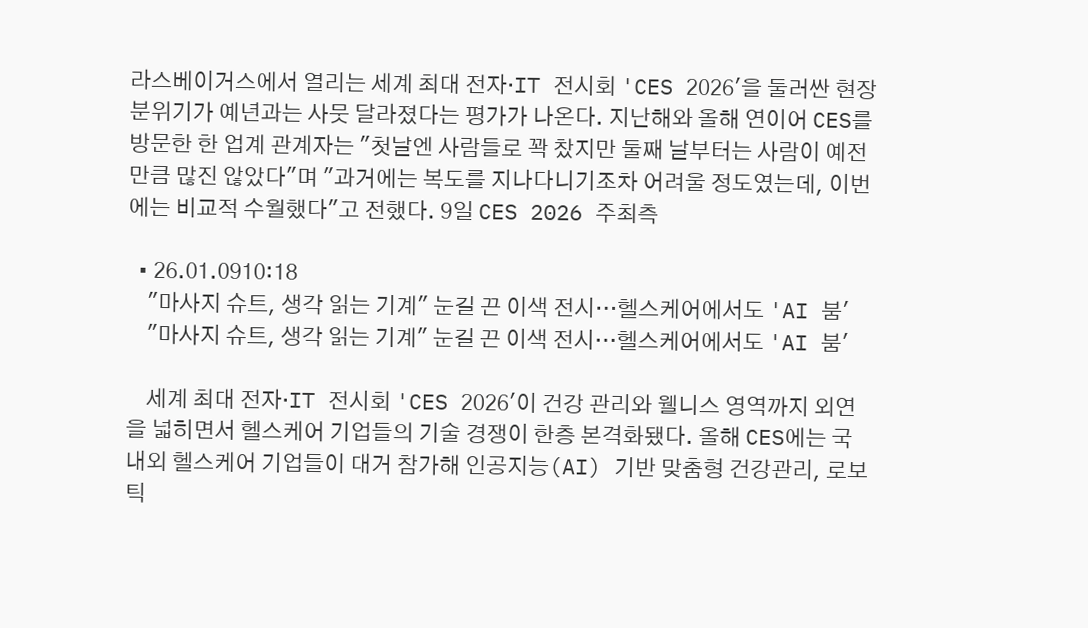라스베이거스에서 열리는 세계 최대 전자·IT 전시회 'CES 2026'을 둘러싼 현장 분위기가 예년과는 사뭇 달라졌다는 평가가 나온다. 지난해와 올해 연이어 CES를 방문한 한 업계 관계자는 "첫날엔 사람들로 꽉 찼지만 둘째 날부터는 사람이 예전만큼 많진 않았다"며 "과거에는 복도를 지나다니기조차 어려울 정도였는데, 이번에는 비교적 수월했다"고 전했다. 9일 CES 2026 주최측

  • 26.01.0910:18
    "마사지 슈트, 생각 읽는 기계" 눈길 끈 이색 전시…헬스케어에서도 'AI 붐'
    "마사지 슈트, 생각 읽는 기계" 눈길 끈 이색 전시…헬스케어에서도 'AI 붐'

    세계 최대 전자·IT 전시회 'CES 2026'이 건강 관리와 웰니스 영역까지 외연을 넓히면서 헬스케어 기업들의 기술 경쟁이 한층 본격화됐다. 올해 CES에는 국내외 헬스케어 기업들이 대거 참가해 인공지능(AI) 기반 맞춤형 건강관리, 로보틱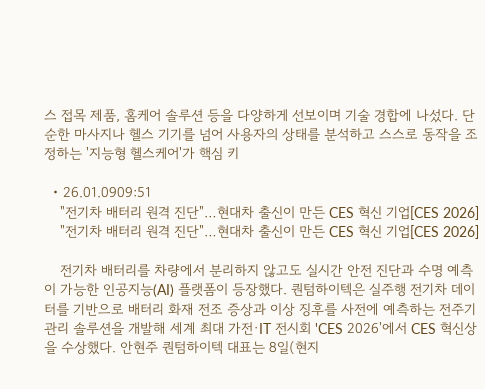스 접목 제품, 홈케어 솔루션 등을 다양하게 선보이며 기술 경합에 나섰다. 단순한 마사지나 헬스 기기를 넘어 사용자의 상태를 분석하고 스스로 동작을 조정하는 '지능형 헬스케어'가 핵심 키

  • 26.01.0909:51
    "전기차 배터리 원격 진단"…현대차 출신이 만든 CES 혁신 기업[CES 2026]
    "전기차 배터리 원격 진단"…현대차 출신이 만든 CES 혁신 기업[CES 2026]

    전기차 배터리를 차량에서 분리하지 않고도 실시간 안전 진단과 수명 예측이 가능한 인공지능(AI) 플랫폼이 등장했다. 퀀텀하이텍은 실주행 전기차 데이터를 기반으로 배터리 화재 전조 증상과 이상 징후를 사전에 예측하는 전주기 관리 솔루션을 개발해 세계 최대 가전·IT 전시회 'CES 2026'에서 CES 혁신상을 수상했다. 안현주 퀀텀하이텍 대표는 8일(현지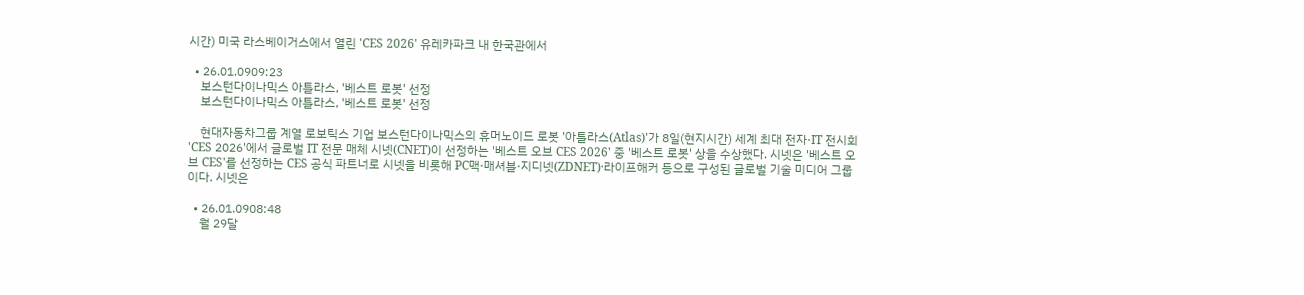시간) 미국 라스베이거스에서 열린 'CES 2026' 유레카파크 내 한국관에서

  • 26.01.0909:23
    보스턴다이나믹스 아틀라스, '베스트 로봇' 선정
    보스턴다이나믹스 아틀라스, '베스트 로봇' 선정

    현대자동차그룹 계열 로보틱스 기업 보스턴다이나믹스의 휴머노이드 로봇 '아틀라스(Atlas)'가 8일(현지시간) 세계 최대 전자·IT 전시회 'CES 2026'에서 글로벌 IT 전문 매체 시넷(CNET)이 선정하는 '베스트 오브 CES 2026' 중 '베스트 로봇' 상을 수상했다. 시넷은 '베스트 오브 CES'를 선정하는 CES 공식 파트너로 시넷을 비롯해 PC맥·매셔블·지디넷(ZDNET)·라이프해커 등으로 구성된 글로벌 기술 미디어 그룹이다. 시넷은

  • 26.01.0908:48
    월 29달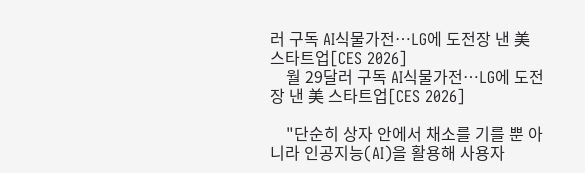러 구독 AI식물가전…LG에 도전장 낸 美 스타트업[CES 2026]
    월 29달러 구독 AI식물가전…LG에 도전장 낸 美 스타트업[CES 2026]

    "단순히 상자 안에서 채소를 기를 뿐 아니라 인공지능(AI)을 활용해 사용자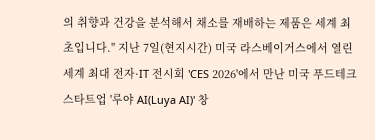의 취향과 건강을 분석해서 채소를 재배하는 제품은 세계 최초입니다." 지난 7일(현지시간) 미국 라스베이거스에서 열린 세계 최대 전자·IT 전시회 'CES 2026'에서 만난 미국 푸드테크 스타트업 '루야 AI(Luya AI)' 창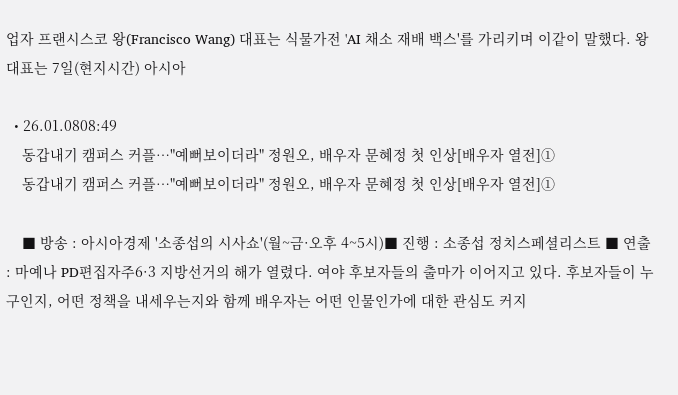업자 프랜시스코 왕(Francisco Wang) 대표는 식물가전 'AI 채소 재배 백스'를 가리키며 이같이 말했다. 왕 대표는 7일(현지시간) 아시아

  • 26.01.0808:49
    동갑내기 캠퍼스 커플…"예뻐보이더라" 정원오, 배우자 문혜정 첫 인상[배우자 열전]①
    동갑내기 캠퍼스 커플…"예뻐보이더라" 정원오, 배우자 문혜정 첫 인상[배우자 열전]①

    ■ 방송 : 아시아경제 '소종섭의 시사쇼'(월~금·오후 4~5시)■ 진행 : 소종섭 정치스페셜리스트 ■ 연출 : 마예나 PD편집자주6·3 지방선거의 해가 열렸다. 여야 후보자들의 출마가 이어지고 있다. 후보자들이 누구인지, 어떤 정책을 내세우는지와 함께 배우자는 어떤 인물인가에 대한 관심도 커지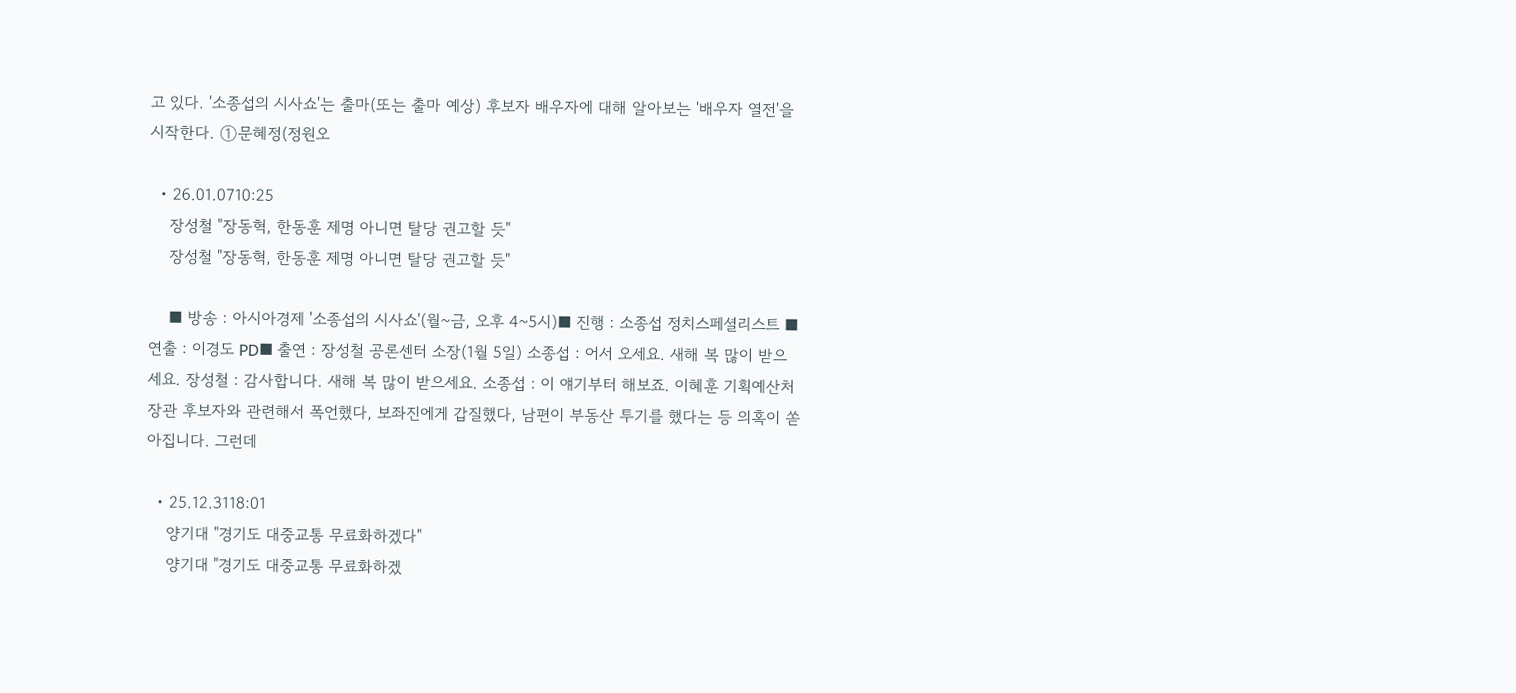고 있다. '소종섭의 시사쇼'는 출마(또는 출마 예상) 후보자 배우자에 대해 알아보는 '배우자 열전'을 시작한다. ①문혜정(정원오

  • 26.01.0710:25
    장성철 "장동혁, 한동훈 제명 아니면 탈당 권고할 듯"
    장성철 "장동혁, 한동훈 제명 아니면 탈당 권고할 듯"

    ■ 방송 : 아시아경제 '소종섭의 시사쇼'(월~금, 오후 4~5시)■ 진행 : 소종섭 정치스페셜리스트 ■ 연출 : 이경도 PD■ 출연 : 장성철 공론센터 소장(1월 5일) 소종섭 : 어서 오세요. 새해 복 많이 받으세요. 장성철 : 감사합니다. 새해 복 많이 받으세요. 소종섭 : 이 얘기부터 해보죠. 이혜훈 기획예산처 장관 후보자와 관련해서 폭언했다, 보좌진에게 갑질했다, 남편이 부동산 투기를 했다는 등 의혹이 쏟아집니다. 그런데

  • 25.12.3118:01
    양기대 "경기도 대중교통 무료화하겠다"
    양기대 "경기도 대중교통 무료화하겠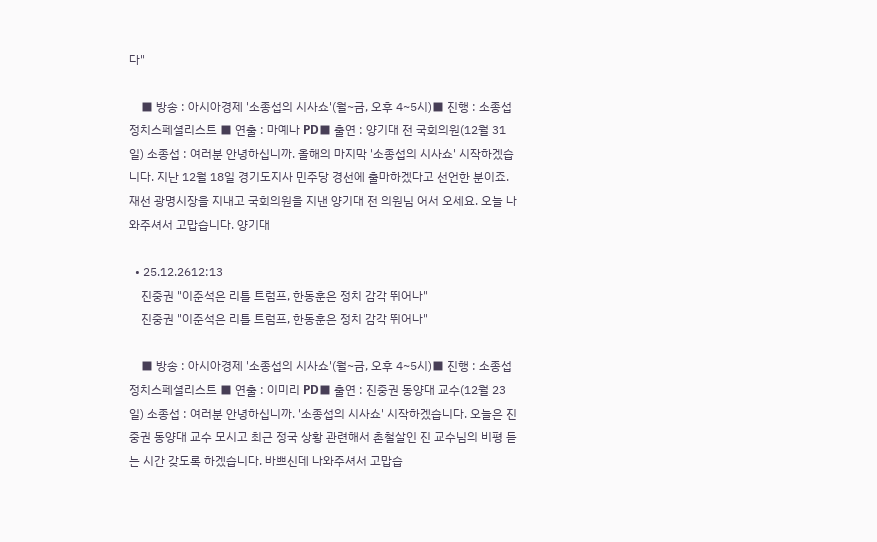다"

    ■ 방송 : 아시아경제 '소종섭의 시사쇼'(월~금, 오후 4~5시)■ 진행 : 소종섭 정치스페셜리스트 ■ 연출 : 마예나 PD■ 출연 : 양기대 전 국회의원(12월 31일) 소종섭 : 여러분 안녕하십니까. 올해의 마지막 '소종섭의 시사쇼' 시작하겠습니다. 지난 12월 18일 경기도지사 민주당 경선에 출마하겠다고 선언한 분이죠. 재선 광명시장을 지내고 국회의원을 지낸 양기대 전 의원님 어서 오세요. 오늘 나와주셔서 고맙습니다. 양기대

  • 25.12.2612:13
    진중권 "이준석은 리틀 트럼프, 한동훈은 정치 감각 뛰어나"
    진중권 "이준석은 리틀 트럼프, 한동훈은 정치 감각 뛰어나"

    ■ 방송 : 아시아경제 '소종섭의 시사쇼'(월~금, 오후 4~5시)■ 진행 : 소종섭 정치스페셜리스트 ■ 연출 : 이미리 PD■ 출연 : 진중권 동양대 교수(12월 23일) 소종섭 : 여러분 안녕하십니까. '소종섭의 시사쇼' 시작하겠습니다. 오늘은 진중권 동양대 교수 모시고 최근 정국 상황 관련해서 촌철살인 진 교수님의 비평 듣는 시간 갖도록 하겠습니다. 바쁘신데 나와주셔서 고맙습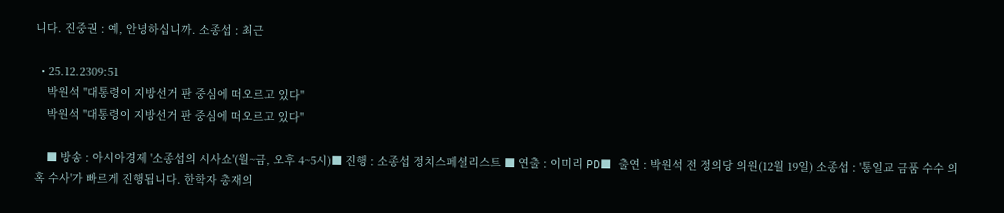니다. 진중권 : 예, 안녕하십니까. 소종섭 : 최근

  • 25.12.2309:51
    박원석 "대통령이 지방선거 판 중심에 떠오르고 있다"
    박원석 "대통령이 지방선거 판 중심에 떠오르고 있다"

    ■ 방송 : 아시아경제 '소종섭의 시사쇼'(월~금, 오후 4~5시)■ 진행 : 소종섭 정치스페셜리스트 ■ 연출 : 이미리 PD■ 출연 : 박원석 전 정의당 의원(12월 19일) 소종섭 : '통일교 금품 수수 의혹 수사'가 빠르게 진행됩니다. 한학자 총재의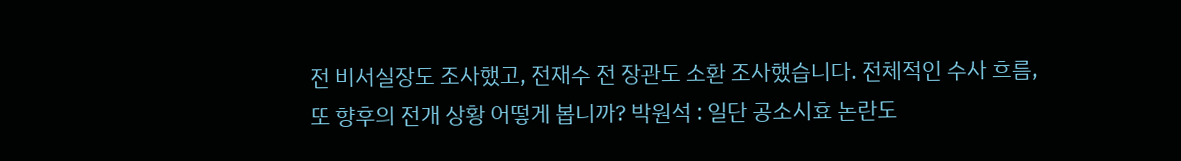전 비서실장도 조사했고, 전재수 전 장관도 소환 조사했습니다. 전체적인 수사 흐름, 또 향후의 전개 상황 어떻게 봅니까? 박원석 : 일단 공소시효 논란도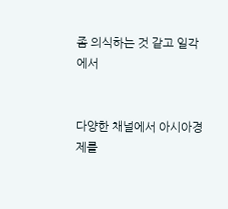좀 의식하는 것 같고 일각에서


다양한 채널에서 아시아경제를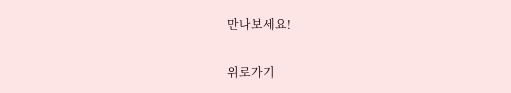만나보세요!

위로가기